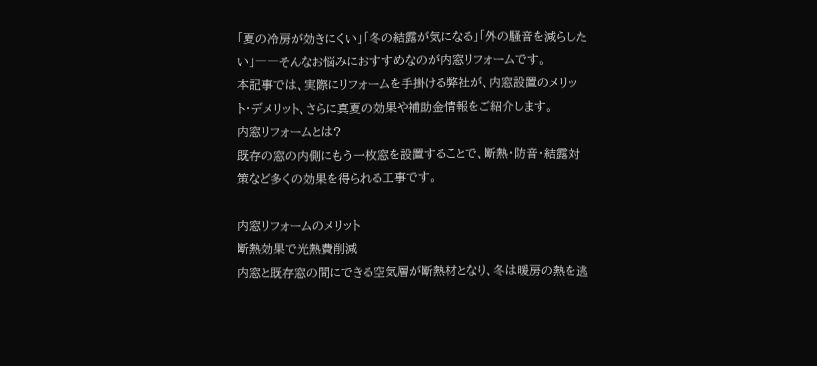「夏の冷房が効きにくい」「冬の結露が気になる」「外の騒音を減らしたい」――そんなお悩みにおすすめなのが内窓リフォームです。
本記事では、実際にリフォームを手掛ける弊社が、内窓設置のメリット・デメリット、さらに真夏の効果や補助金情報をご紹介します。
内窓リフォームとは?
既存の窓の内側にもう一枚窓を設置することで、断熱・防音・結露対策など多くの効果を得られる工事です。

内窓リフォームのメリット
断熱効果で光熱費削減
内窓と既存窓の間にできる空気層が断熱材となり、冬は暖房の熱を逃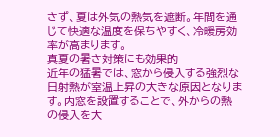さず、夏は外気の熱気を遮断。年間を通じて快適な温度を保ちやすく、冷暖房効率が高まります。
真夏の暑さ対策にも効果的
近年の猛暑では、窓から侵入する強烈な日射熱が室温上昇の大きな原因となります。内窓を設置することで、外からの熱の侵入を大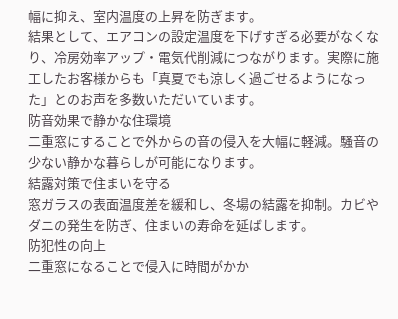幅に抑え、室内温度の上昇を防ぎます。
結果として、エアコンの設定温度を下げすぎる必要がなくなり、冷房効率アップ・電気代削減につながります。実際に施工したお客様からも「真夏でも涼しく過ごせるようになった」とのお声を多数いただいています。
防音効果で静かな住環境
二重窓にすることで外からの音の侵入を大幅に軽減。騒音の少ない静かな暮らしが可能になります。
結露対策で住まいを守る
窓ガラスの表面温度差を緩和し、冬場の結露を抑制。カビやダニの発生を防ぎ、住まいの寿命を延ばします。
防犯性の向上
二重窓になることで侵入に時間がかか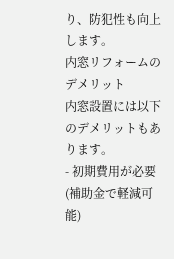り、防犯性も向上します。
内窓リフォームのデメリット
内窓設置には以下のデメリットもあります。
- 初期費用が必要(補助金で軽減可能)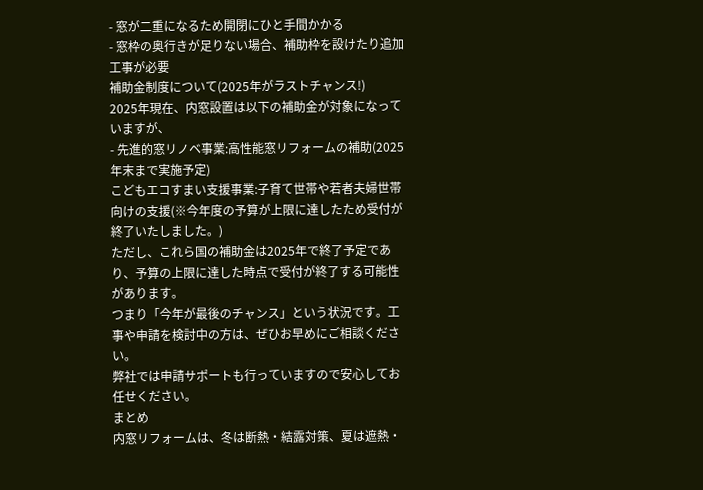- 窓が二重になるため開閉にひと手間かかる
- 窓枠の奥行きが足りない場合、補助枠を設けたり追加工事が必要
補助金制度について(2025年がラストチャンス!)
2025年現在、内窓設置は以下の補助金が対象になっていますが、
- 先進的窓リノベ事業:高性能窓リフォームの補助(2025年末まで実施予定)
こどもエコすまい支援事業:子育て世帯や若者夫婦世帯向けの支援(※今年度の予算が上限に達したため受付が終了いたしました。)
ただし、これら国の補助金は2025年で終了予定であり、予算の上限に達した時点で受付が終了する可能性があります。
つまり「今年が最後のチャンス」という状況です。工事や申請を検討中の方は、ぜひお早めにご相談ください。
弊社では申請サポートも行っていますので安心してお任せください。
まとめ
内窓リフォームは、冬は断熱・結露対策、夏は遮熱・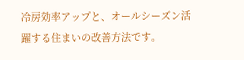冷房効率アップと、オールシーズン活躍する住まいの改善方法です。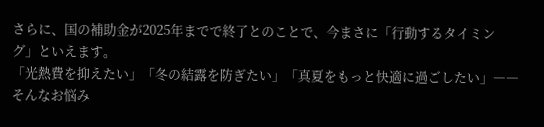さらに、国の補助金が2025年までで終了とのことで、今まさに「行動するタイミング」といえます。
「光熱費を抑えたい」「冬の結露を防ぎたい」「真夏をもっと快適に過ごしたい」――そんなお悩み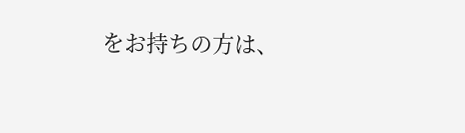をお持ちの方は、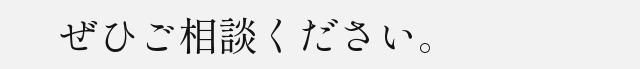ぜひご相談ください。